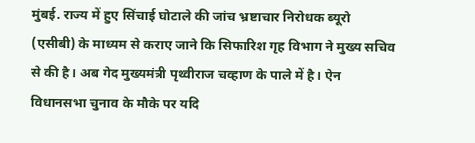मुंबई. राज्य में हुए सिंचाई घोटाले की जांच भ्रष्टाचार निरोधक ब्यूरो (एसीबी) के माध्यम से कराए जाने कि सिफारिश गृह विभाग ने मुख्य सचिव से की है। अब गेद मुख्यमंत्री पृथ्वीराज चव्हाण के पाले में है। ऐन विधानसभा चुनाव के मौके पर यदि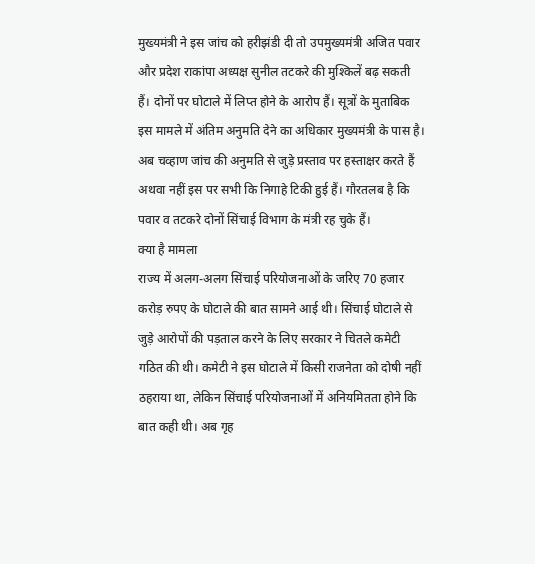मुख्यमंत्री ने इस जांच को हरीझंडी दी तो उपमुख्यमंत्री अजित पवार और प्रदेश राकांपा अध्यक्ष सुनील तटकरे की मुश्किलें बढ़ सकती हैं। दोनों पर घोटाले में लिप्त होने के आरोप हैं। सूत्रों के मुताबिक इस मामले में अंतिम अनुमति देने का अधिकार मुख्यमंत्री के पास है। अब चव्हाण जांच की अनुमति से जुड़े प्रस्ताव पर हस्ताक्षर करते हैं अथवा नहीं इस पर सभी कि निगाहे टिकी हुई हैं। गौरतलब है कि पवार व तटकरे दोनों सिंचाई विभाग के मंत्री रह चुके हैं।
क्या है मामला
राज्य में अलग-अलग सिंचाई परियोजनाओं के जरिए 70 हजार करोड़ रुपए के घोटाले की बात सामने आई थी। सिंचाई घोटाले से जुड़े आरोपों की पड़ताल करने के लिए सरकार ने चितले कमेटी गठित की थी। कमेटी ने इस घोटाले में किसी राजनेता को दोषी नहीं ठहराया था, लेकिन सिंचाई परियोजनाओं में अनियमितता होने कि बात कही थी। अब गृह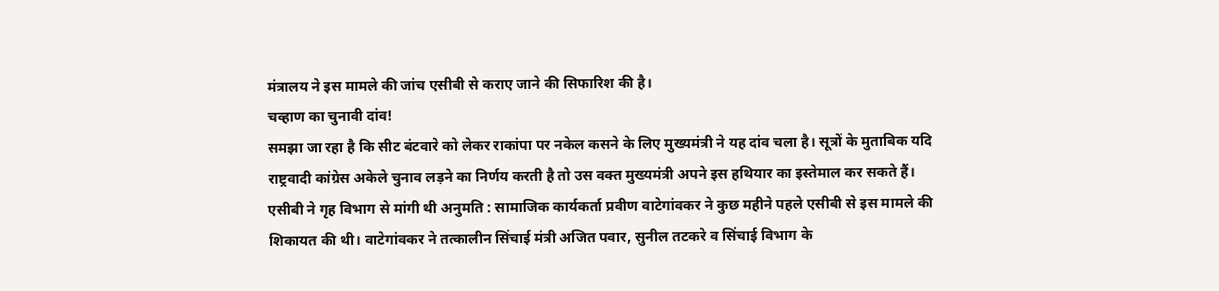मंत्रालय ने इस मामले की जांच एसीबी से कराए जाने की सिफारिश की है।
चव्हाण का चुनावी दांव!
समझा जा रहा है कि सीट बंटवारे को लेकर राकांपा पर नकेल कसने के लिए मुख्यमंत्री ने यह दांव चला है। सूत्रों के मुताबिक यदि राष्ट्रवादी कांग्रेस अकेले चुनाव लड़ने का निर्णय करती है तो उस वक्त मुख्यमंत्री अपने इस हथियार का इस्तेमाल कर सकते हैं।
एसीबी ने गृह विभाग से मांगी थी अनुमति : सामाजिक कार्यकर्ता प्रवीण वाटेगांवकर ने कुछ महीने पहले एसीबी से इस मामले की शिकायत की थी। वाटेगांवकर ने तत्कालीन सिंचाई मंत्री अजित पवार, सुनील तटकरे व सिंचाई विभाग के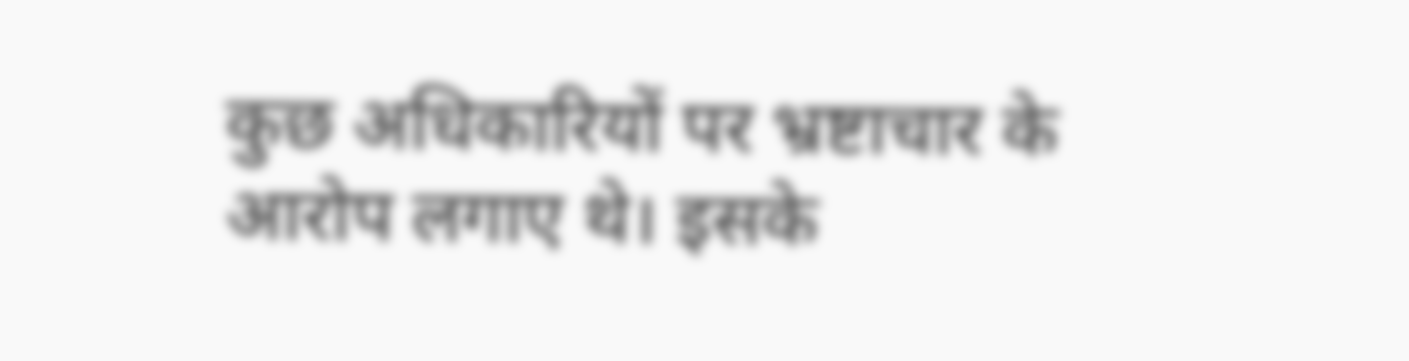कुछ अधिकारियों पर भ्रष्टाचार के आरोप लगाए थे। इसके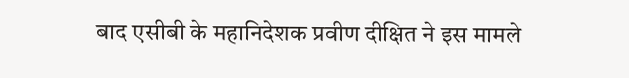बाद एसीबी के महानिदेशक प्रवीण दीक्षित ने इस मामले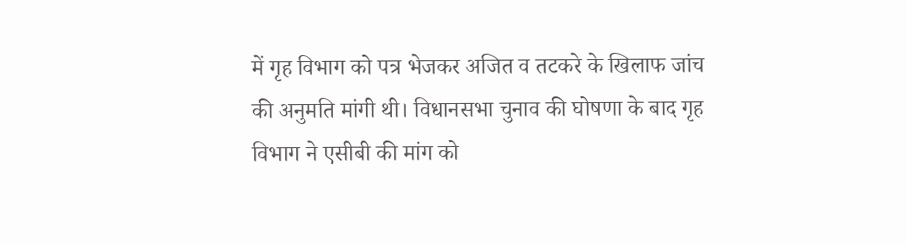में गृह विभाग को पत्र भेजकर अजित व तटकरे के खिलाफ जांच की अनुमति मांगी थी। विधानसभा चुनाव की घोषणा के बाद गृह विभाग ने एसीबी की मांग को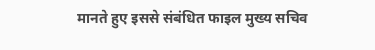मानते हुए इससे संबंधित फाइल मुख्य सचिव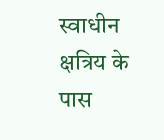स्वाधीन क्षत्रिय के पास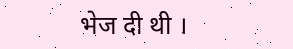भेज दी थी ।